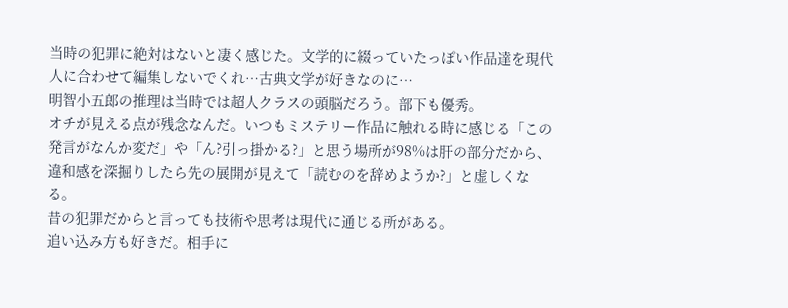当時の犯罪に絶対はないと凄く感じた。文学的に綴っていたっぽい作品達を現代人に合わせて編集しないでくれ…古典文学が好きなのに…
明智小五郎の推理は当時では超人クラスの頭脳だろう。部下も優秀。
オチが見える点が残念なんだ。いつもミステリー作品に触れる時に感じる「この発言がなんか変だ」や「ん?引っ掛かる?」と思う場所が98%は肝の部分だから、違和感を深掘りしたら先の展開が見えて「読むのを辞めようか?」と虚しくなる。
昔の犯罪だからと言っても技術や思考は現代に通じる所がある。
追い込み方も好きだ。相手に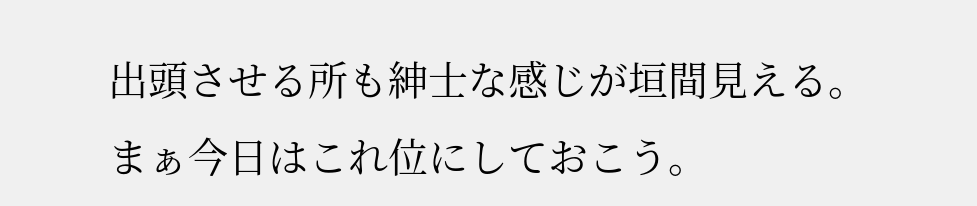出頭させる所も紳士な感じが垣間見える。
まぁ今日はこれ位にしておこう。